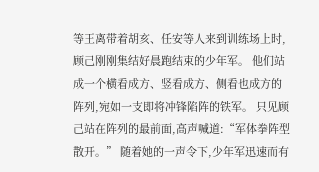等王离带着胡亥、任安等人来到训练场上时,顾己刚刚集结好晨跑结束的少年军。 他们站成一个横看成方、竖看成方、侧看也成方的阵列,宛如一支即将冲锋陷阵的铁军。 只见顾己站在阵列的最前面,高声喊道:“军体拳阵型散开。” 随着她的一声令下,少年军迅速而有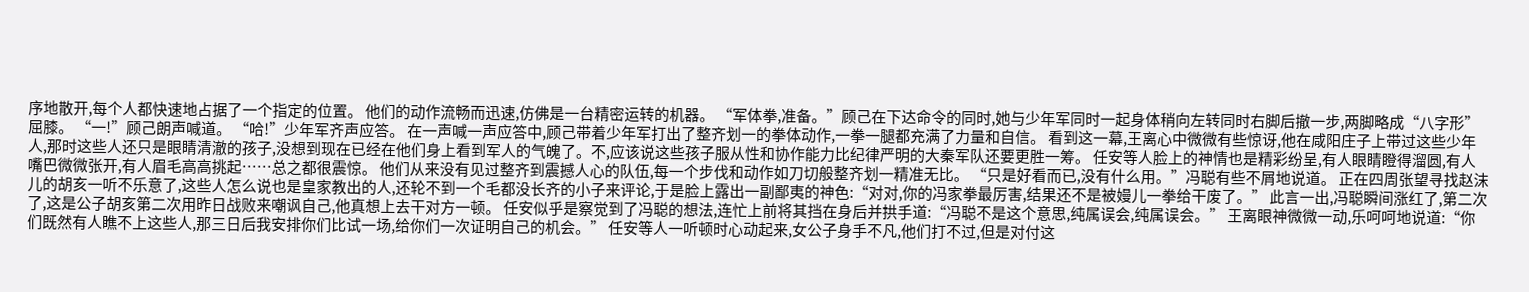序地散开,每个人都快速地占据了一个指定的位置。 他们的动作流畅而迅速,仿佛是一台精密运转的机器。 “军体拳,准备。”顾己在下达命令的同时,她与少年军同时一起身体稍向左转同时右脚后撤一步,两脚略成“八字形”屈膝。 “一!”顾己朗声喊道。 “哈!”少年军齐声应答。 在一声喊一声应答中,顾己带着少年军打出了整齐划一的拳体动作,一拳一腿都充满了力量和自信。 看到这一幕,王离心中微微有些惊讶,他在咸阳庄子上带过这些少年人,那时这些人还只是眼睛清澈的孩子,没想到现在已经在他们身上看到军人的气魄了。不,应该说这些孩子服从性和协作能力比纪律严明的大秦军队还要更胜一筹。 任安等人脸上的神情也是精彩纷呈,有人眼睛瞪得溜圆,有人嘴巴微微张开,有人眉毛高高挑起……总之都很震惊。 他们从来没有见过整齐到震撼人心的队伍,每一个步伐和动作如刀切般整齐划一精准无比。 “只是好看而已,没有什么用。”冯聪有些不屑地说道。 正在四周张望寻找赵沫儿的胡亥一听不乐意了,这些人怎么说也是皇家教出的人,还轮不到一个毛都没长齐的小子来评论,于是脸上露出一副鄙夷的神色:“对对,你的冯家拳最厉害,结果还不是被嫚儿一拳给干废了。” 此言一出,冯聪瞬间涨红了,第二次了,这是公子胡亥第二次用昨日战败来嘲讽自己,他真想上去干对方一顿。 任安似乎是察觉到了冯聪的想法,连忙上前将其挡在身后并拱手道:“冯聪不是这个意思,纯属误会,纯属误会。” 王离眼神微微一动,乐呵呵地说道:“你们既然有人瞧不上这些人,那三日后我安排你们比试一场,给你们一次证明自己的机会。” 任安等人一听顿时心动起来,女公子身手不凡,他们打不过,但是对付这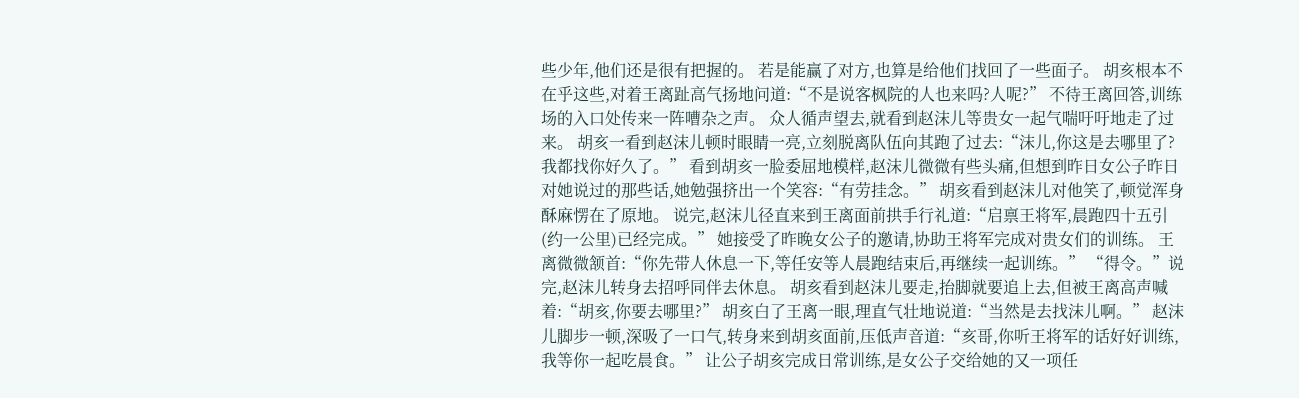些少年,他们还是很有把握的。 若是能赢了对方,也算是给他们找回了一些面子。 胡亥根本不在乎这些,对着王离趾高气扬地问道:“不是说客枫院的人也来吗?人呢?” 不待王离回答,训练场的入口处传来一阵嘈杂之声。 众人循声望去,就看到赵沫儿等贵女一起气喘吁吁地走了过来。 胡亥一看到赵沫儿顿时眼睛一亮,立刻脱离队伍向其跑了过去:“沫儿,你这是去哪里了?我都找你好久了。” 看到胡亥一脸委屈地模样,赵沫儿微微有些头痛,但想到昨日女公子昨日对她说过的那些话,她勉强挤出一个笑容:“有劳挂念。” 胡亥看到赵沫儿对他笑了,顿觉浑身酥麻愣在了原地。 说完,赵沫儿径直来到王离面前拱手行礼道:“启禀王将军,晨跑四十五引(约一公里)已经完成。” 她接受了昨晚女公子的邀请,协助王将军完成对贵女们的训练。 王离微微颔首:“你先带人休息一下,等任安等人晨跑结束后,再继续一起训练。” “得令。”说完,赵沫儿转身去招呼同伴去休息。 胡亥看到赵沫儿要走,抬脚就要追上去,但被王离高声喊着:“胡亥,你要去哪里?” 胡亥白了王离一眼,理直气壮地说道:“当然是去找沫儿啊。” 赵沫儿脚步一顿,深吸了一口气,转身来到胡亥面前,压低声音道:“亥哥,你听王将军的话好好训练,我等你一起吃晨食。” 让公子胡亥完成日常训练,是女公子交给她的又一项任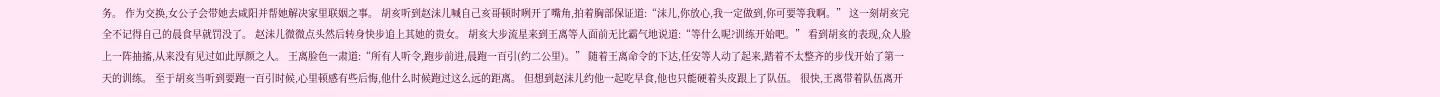务。 作为交换,女公子会带她去咸阳并帮她解决家里联姻之事。 胡亥听到赵沫儿喊自己亥哥顿时咧开了嘴角,拍着胸部保证道:“沫儿,你放心,我一定做到,你可要等我啊。” 这一刻胡亥完全不记得自己的晨食早就罚没了。 赵沫儿微微点头然后转身快步追上其她的贵女。 胡亥大步流星来到王离等人面前无比霸气地说道:“等什么呢?训练开始吧。” 看到胡亥的表现,众人脸上一阵抽搐,从来没有见过如此厚颜之人。 王离脸色一肃道:“所有人听令,跑步前进,晨跑一百引(约二公里)。” 随着王离命令的下达,任安等人动了起来,踏着不太整齐的步伐开始了第一天的训练。 至于胡亥当听到要跑一百引时候,心里顿感有些后悔,他什么时候跑过这么远的距离。 但想到赵沫儿约他一起吃早食,他也只能硬着头皮跟上了队伍。 很快,王离带着队伍离开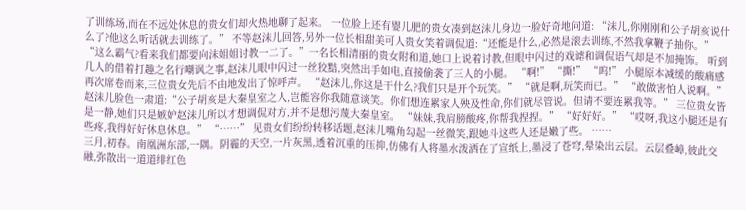了训练场,而在不远处休息的贵女们却火热地聊了起来。 一位脸上还有婴儿肥的贵女凑到赵沫儿身边一脸好奇地问道: “沫儿,你刚刚和公子胡亥说什么了?他这么听话就去训练了。” 不等赵沫儿回答,另外一位长相甜美可人贵女笑着调侃道:“还能是什么,必然是滚去训练,不然我拿鞭子抽你。” “这么霸气?看来我们都要向沫姐姐讨教一二了。”一名长相清丽的贵女附和道,她口上说着讨教,但眼中闪过的戏谑和调侃语气却是不加掩饰。 听到几人的借着打趣之名行嘲讽之事,赵沫儿眼中闪过一丝狡黠,突然出手如电,直接偷袭了三人的小腿。 “啊!” “撕!” “呜!” 小腿原本减缓的酸痛感再次席卷而来,三位贵女先后不由地发出了惊呼声。 “赵沫儿,你这是干什么?我们只是开个玩笑。” “就是啊,玩笑而已。” “敢做害怕人说啊。” 赵沫儿脸色一肃道:“公子胡亥是大秦皇室之人,岂能容你我随意谈笑。你们想连累家人殃及性命,你们就尽管说。但请不要连累我等。” 三位贵女皆是一静,她们只是嫉妒赵沫儿所以才想调侃对方,并不是想污蔑大秦皇室。 “妹妹,我肩膀酸疼,你帮我捏捏。” “好好好。” “哎呀,我这小腿还是有些疼,我得好好休息休息。” “……” 见贵女们纷纷转移话题,赵沫儿嘴角勾起一丝微笑,跟她斗这些人还是嫩了些。 ……
三月,初春。南凰洲东部,一隅。阴霾的天空,一片灰黑,透着沉重的压抑,仿佛有人将墨水泼洒在了宣纸上,墨浸了苍穹,晕染出云层。云层叠嶂,彼此交融,弥散出一道道绯红色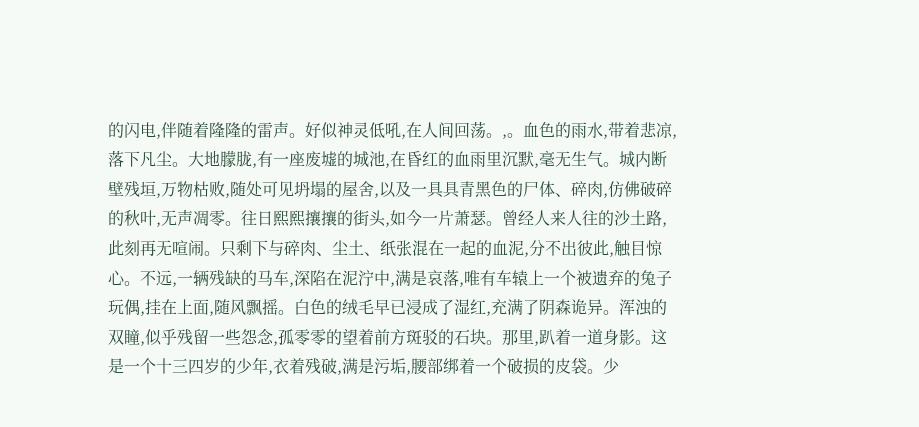的闪电,伴随着隆隆的雷声。好似神灵低吼,在人间回荡。,。血色的雨水,带着悲凉,落下凡尘。大地朦胧,有一座废墟的城池,在昏红的血雨里沉默,毫无生气。城内断壁残垣,万物枯败,随处可见坍塌的屋舍,以及一具具青黑色的尸体、碎肉,仿佛破碎的秋叶,无声凋零。往日熙熙攘攘的街头,如今一片萧瑟。曾经人来人往的沙土路,此刻再无喧闹。只剩下与碎肉、尘土、纸张混在一起的血泥,分不出彼此,触目惊心。不远,一辆残缺的马车,深陷在泥泞中,满是哀落,唯有车辕上一个被遗弃的兔子玩偶,挂在上面,随风飘摇。白色的绒毛早已浸成了湿红,充满了阴森诡异。浑浊的双瞳,似乎残留一些怨念,孤零零的望着前方斑驳的石块。那里,趴着一道身影。这是一个十三四岁的少年,衣着残破,满是污垢,腰部绑着一个破损的皮袋。少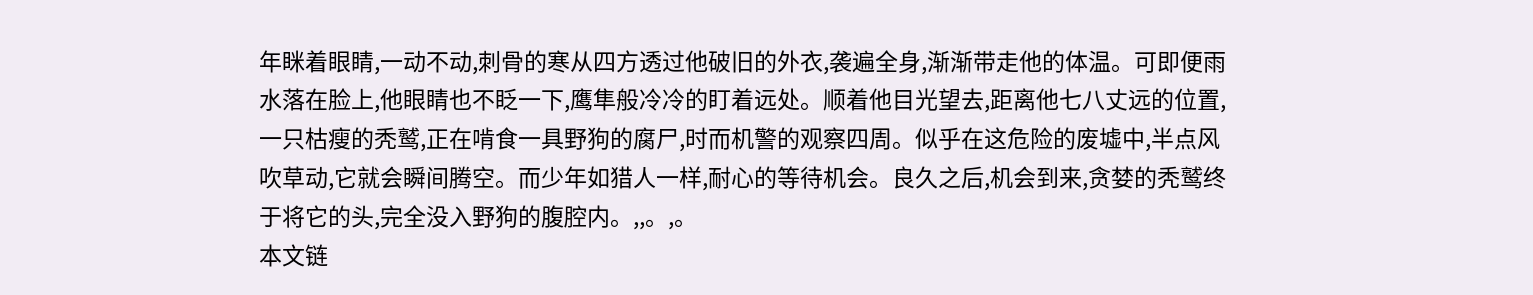年眯着眼睛,一动不动,刺骨的寒从四方透过他破旧的外衣,袭遍全身,渐渐带走他的体温。可即便雨水落在脸上,他眼睛也不眨一下,鹰隼般冷冷的盯着远处。顺着他目光望去,距离他七八丈远的位置,一只枯瘦的秃鹫,正在啃食一具野狗的腐尸,时而机警的观察四周。似乎在这危险的废墟中,半点风吹草动,它就会瞬间腾空。而少年如猎人一样,耐心的等待机会。良久之后,机会到来,贪婪的秃鹫终于将它的头,完全没入野狗的腹腔内。,,。,。
本文链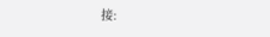接: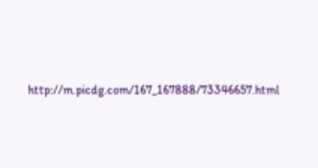http://m.picdg.com/167_167888/73346657.html